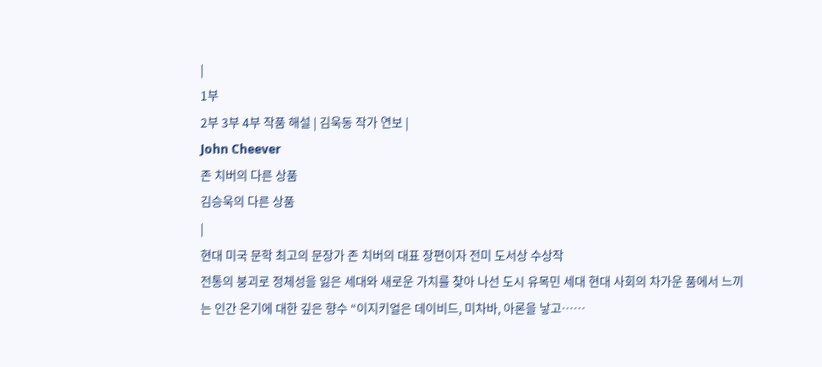|
1부
2부 3부 4부 작품 해설 | 김욱동 작가 연보 |
John Cheever
존 치버의 다른 상품
김승욱의 다른 상품
|
현대 미국 문학 최고의 문장가 존 치버의 대표 장편이자 전미 도서상 수상작
전통의 붕괴로 정체성을 잃은 세대와 새로운 가치를 찾아 나선 도시 유목민 세대 현대 사회의 차가운 품에서 느끼는 인간 온기에 대한 깊은 향수 “이지키얼은 데이비드, 미차바, 아론을 낳고……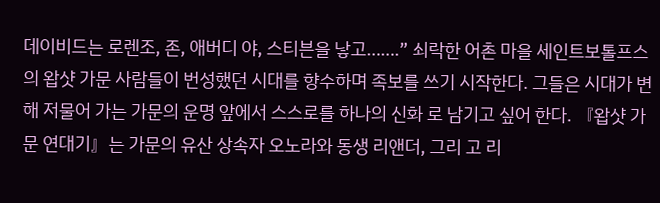데이비드는 로렌조, 존, 애버디 야, 스티븐을 낳고…….” 쇠락한 어촌 마을 세인트보톨프스의 왑샷 가문 사람들이 번성했던 시대를 향수하며 족보를 쓰기 시작한다. 그들은 시대가 변해 저물어 가는 가문의 운명 앞에서 스스로를 하나의 신화 로 남기고 싶어 한다. 『왑샷 가문 연대기』는 가문의 유산 상속자 오노라와 동생 리앤더, 그리 고 리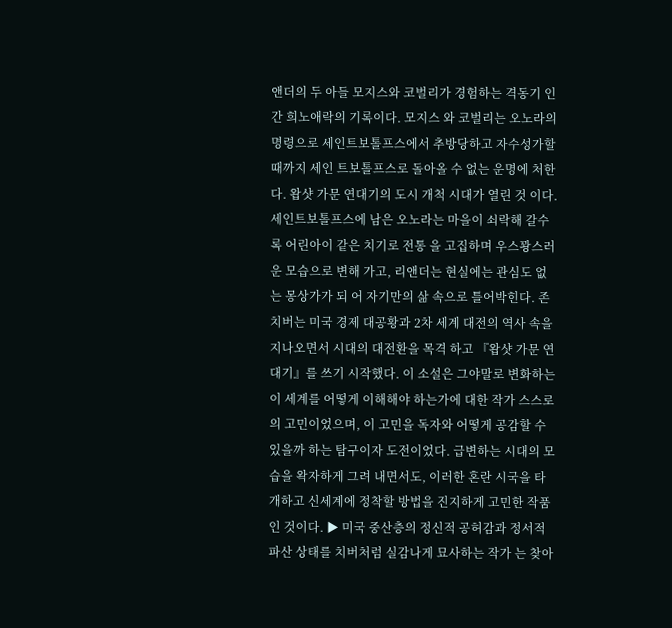앤더의 두 아들 모지스와 코벌리가 경험하는 격동기 인간 희노애락의 기록이다. 모지스 와 코벌리는 오노라의 명령으로 세인트보톨프스에서 추방당하고 자수성가할 때까지 세인 트보톨프스로 돌아올 수 없는 운명에 처한다. 왑샷 가문 연대기의 도시 개척 시대가 열린 것 이다. 세인트보톨프스에 남은 오노라는 마을이 쇠락해 갈수록 어린아이 같은 치기로 전통 을 고집하며 우스꽝스러운 모습으로 변해 가고, 리앤더는 현실에는 관심도 없는 몽상가가 되 어 자기만의 삶 속으로 틀어박힌다. 존 치버는 미국 경제 대공황과 2차 세계 대전의 역사 속을 지나오면서 시대의 대전환을 목격 하고 『왑샷 가문 연대기』를 쓰기 시작했다. 이 소설은 그야말로 변화하는 이 세계를 어떻게 이해해야 하는가에 대한 작가 스스로의 고민이었으며, 이 고민을 독자와 어떻게 공감할 수 있을까 하는 탐구이자 도전이었다. 급변하는 시대의 모습을 왁자하게 그려 내면서도, 이러한 혼란 시국을 타개하고 신세계에 정착할 방법을 진지하게 고민한 작품인 것이다. ▶ 미국 중산층의 정신적 공허감과 정서적 파산 상태를 치버처럼 실감나게 묘사하는 작가 는 찾아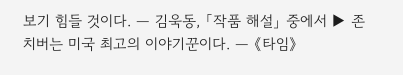보기 힘들 것이다. ― 김욱동, 「작품 해설」 중에서 ▶ 존 치버는 미국 최고의 이야기꾼이다. ― 《타임》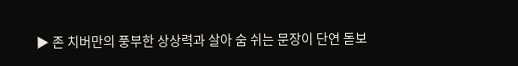▶ 존 치버만의 풍부한 상상력과 살아 숨 쉬는 문장이 단연 돋보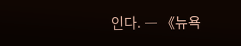인다. ― 《뉴욕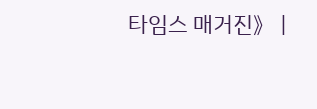타임스 매거진》 |